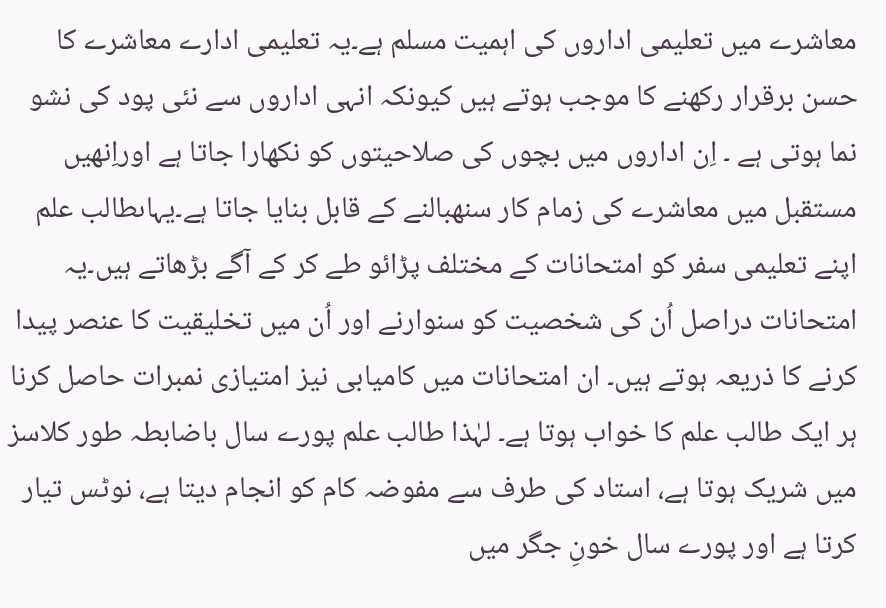معاشرے میں تعلیمی اداروں کی اہمیت مسلم ہے۔یہ تعلیمی ادارے معاشرے کا حسن برقرار رکھنے کا موجب ہوتے ہیں کیونکہ انہی اداروں سے نئی پود کی نشو نما ہوتی ہے ۔ اِن اداروں میں بچوں کی صلاحیتوں کو نکھارا جاتا ہے اوراِنھیں مستقبل میں معاشرے کی زمام کار سنھبالنے کے قابل بنایا جاتا ہے۔یہاںطالب علم اپنے تعلیمی سفر کو امتحانات کے مختلف پڑائو طے کر کے آگے بڑھاتے ہیں۔یہ امتحانات دراصل اُن کی شخصیت کو سنوارنے اور اُن میں تخلیقیت کا عنصر پیدا کرنے کا ذریعہ ہوتے ہیں۔ ان امتحانات میں کامیابی نیز امتیازی نمبرات حاصل کرنا ہر ایک طالب علم کا خواب ہوتا ہے۔ لہٰذا طالب علم پورے سال باضابطہ طور کلاسز میں شریک ہوتا ہے، استاد کی طرف سے مفوضہ کام کو انجام دیتا ہے، نوٹس تیار کرتا ہے اور پورے سال خونِ جگر میں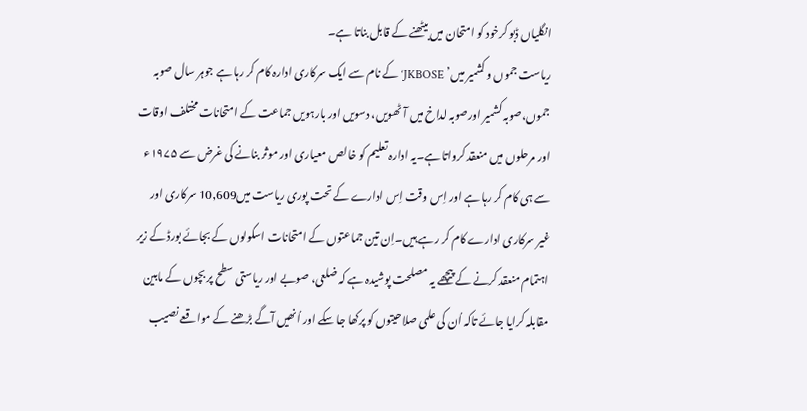انگلیاں ڈبو کرخود کو امتحان میں بیٹھنے کے قابل بناتا ہے۔
ریاست جموں و کشمیر میں’ JKBOSE‘ کے نام سے ایک سرکاری ادارہ کام کر رہا ہے جوہر سال صوبہ جموں،صوبہ کشمیر اورصوبہ لداخ میں آٹھویں، دسویں اور بارہویں جماعت کے امتحانات مختلف اوقات اور مرحلوں میں منعقد کرواتا ہے۔یہ ادارہ تعلیم کو خالص معیاری اور موثر بنانے کی غرض سے ۱۹۷۵ء سے ہی کام کر رہا ہے اور اِس وقت اِس ادارے کے تحت پوری ریاست میں10,609 سرکاری اور غیر سرکاری ادارے کام کر رہے ہیں۔اِن تین جماعتوں کے امتحانات اسکولوں کے بجائے بورڈ کے زیر اہتمام منعقد کرنے کے پیچھے یہ مصلحت پوشیدہ ہے کہ ضلعی، صوبے اور ریاستی سطح پر بچوں کے مابین مقابلہ کرایا جائے تاکہ اُن کی علمی صلاحیتوں کو پرکھا جا سکے اور اُنھیں آگے بڑھنے کے مواقعے نصیب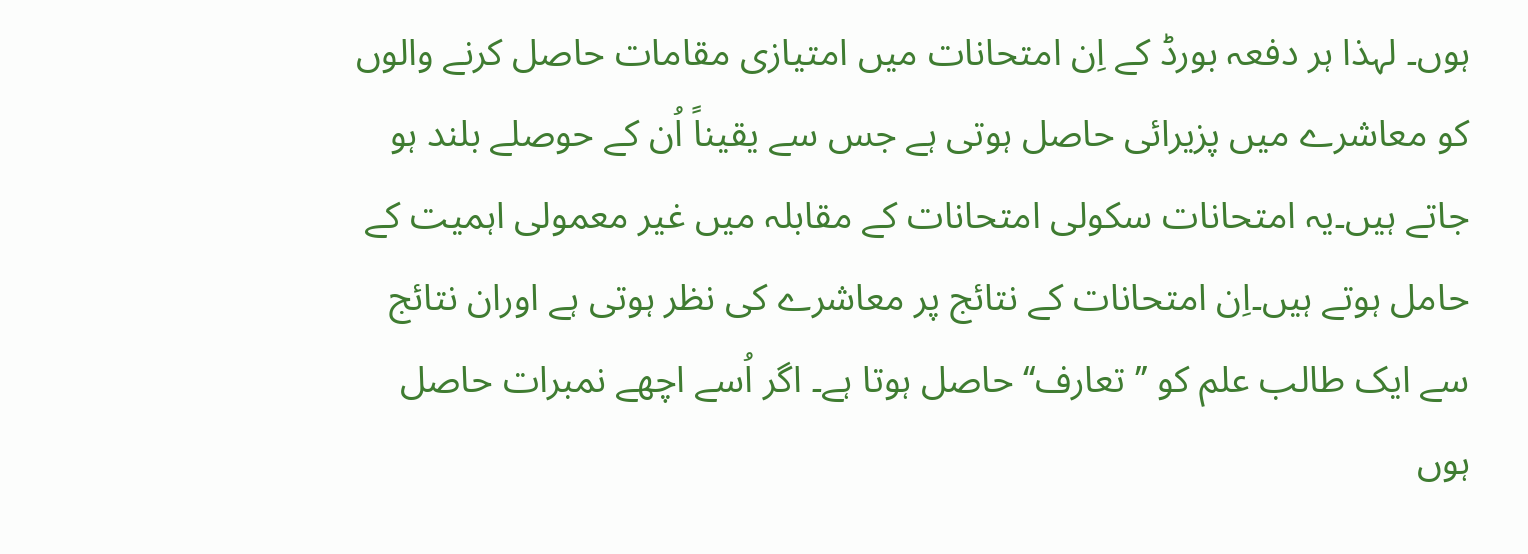ہوں۔ لہذا ہر دفعہ بورڈ کے اِن امتحانات میں امتیازی مقامات حاصل کرنے والوں کو معاشرے میں پزیرائی حاصل ہوتی ہے جس سے یقیناً اُن کے حوصلے بلند ہو جاتے ہیں۔یہ امتحانات سکولی امتحانات کے مقابلہ میں غیر معمولی اہمیت کے حامل ہوتے ہیں۔اِن امتحانات کے نتائج پر معاشرے کی نظر ہوتی ہے اوران نتائج سے ایک طالب علم کو ’’ تعارف‘‘ حاصل ہوتا ہے۔ اگر اُسے اچھے نمبرات حاصل ہوں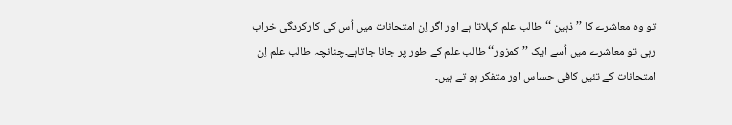تو وہ معاشرے کا ’’ ذہین ‘‘طالب علم کہلاتا ہے اور اگر اِن امتحانات میں اُس کی کارکردگی خراب رہی تو معاشرے میں اُسے ایک ’’ کمزور‘‘ طالب علم کے طور پر جانا جاتاہے۔چنانچہ طالب علم اِن امتحانات کے تئیں کافی حساس اور متفکر ہو تے ہیں۔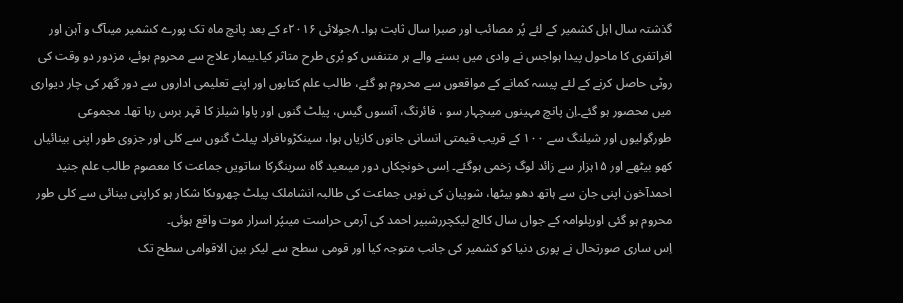گذشتہ سال اہل کشمیر کے لئے پُر مصائب اور صبرا سال ثابت ہوا۔ ۸جولائی ۲۰۱۶ء کے بعد پانچ ماہ تک پورے کشمیر میںآگ و آہن اور افراتفری کا ماحول پیدا ہواجس نے وادی میں بسنے والے ہر متنفس کو بُری طرح متاثر کیا۔بیمار علاج سے محروم ہوئے، مزدور دو وقت کی روٹی حاصل کرنے کے لئے پیسہ کمانے کے مواقعوں سے محروم ہو گئے، طالب علم کتابوں اور اپنے تعلیمی اداروں سے دور گھر کی چار دیواری میں محصور ہو گئے۔اِن پانچ مہینوں میںچہار سو ، فائرنگ، آنسوں گیس، پیلٹ گنوں اور پاوا شیلز کا قہر برس رہا تھا۔ مجموعی طورگولیوں اور شیلنگ سے ۱۰۰ کے قریب قیمتی انسانی جانوں کازیاں ہوا، سینکڑوںافراد پیلٹ گنوں سے کلی اور جزوی طور اپنی بینائیاں کھو بیٹھے اور ۱۵ہزار سے زائد لوگ زخمی ہوگئے۔ اِسی خونچکاں دور میںعید گاہ سرینگرکا ساتویں جماعت کا معصوم طالب علم جنید احمدآخون اپنی جان سے ہاتھ دھو بیٹھا، شوپیان کی نویں جماعت کی طالبہ انشاملک پیلٹ چھروںکا شکار ہو کراپنی بینائی سے کلی طور محروم ہو گئی اورپلوامہ کے جواں سال کالج لیکچررشبیر احمد کی آرمی حراست میںپُر اسرار موت واقع ہوئی۔
اِس ساری صورتحال نے پوری دنیا کو کشمیر کی جانب متوجہ کیا اور قومی سطح سے لیکر بین الاقوامی سطح تک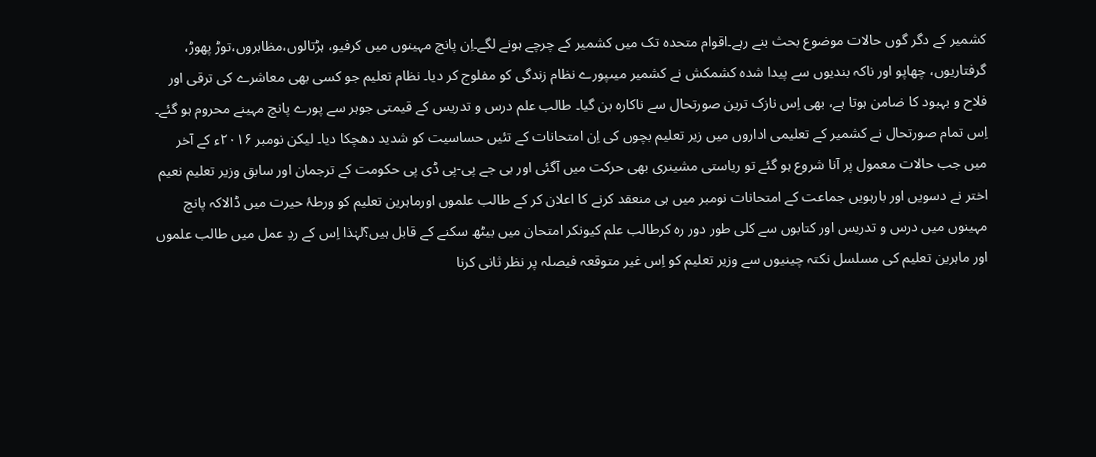کشمیر کے دگر گوں حالات موضوع بحث بنے رہے۔اقوام متحدہ تک میں کشمیر کے چرچے ہونے لگے۔اِن پانچ مہینوں میں کرفیو، ہڑتالوں،مظاہروں،توڑ پھوڑ، گرفتاریوں، چھاپو اور ناکہ بندیوں سے پیدا شدہ کشمکش نے کشمیر میںپورے نظام زندگی کو مفلوج کر دیا۔ نظام تعلیم جو کسی بھی معاشرے کی ترقی اور فلاح و بہبود کا ضامن ہوتا ہے، بھی اِس نازک ترین صورتحال سے ناکارہ بن گیا۔ طالب علم درس و تدریس کے قیمتی جوہر سے پورے پانچ مہینے محروم ہو گئے۔ اِس تمام صورتحال نے کشمیر کے تعلیمی اداروں میں زیر تعلیم بچوں کی اِن امتحانات کے تئیں حساسیت کو شدید دھچکا دیا۔ لیکن نومبر ۲۰۱۶ء کے آخر میں جب حالات معمول پر آنا شروع ہو گئے تو ریاستی مشینری بھی حرکت میں آگئی اور بی جے پی-پی ڈی پی حکومت کے ترجمان اور سابق وزیر تعلیم نعیم اختر نے دسویں اور بارہویں جماعت کے امتحانات نومبر میں ہی منعقد کرنے کا اعلان کر کے طالب علموں اورماہرین تعلیم کو ورطۂ حیرت میں ڈالاکہ پانچ مہینوں میں درس و تدریس اور کتابوں سے کلی طور دور رہ کرطالب علم کیونکر امتحان میں بیٹھ سکنے کے قابل ہیں؟لہٰذا اِس کے ردِ عمل میں طالب علموں اور ماہرین تعلیم کی مسلسل نکتہ چینیوں سے وزیر تعلیم کو اِس غیر متوقعہ فیصلہ پر نظر ثانی کرنا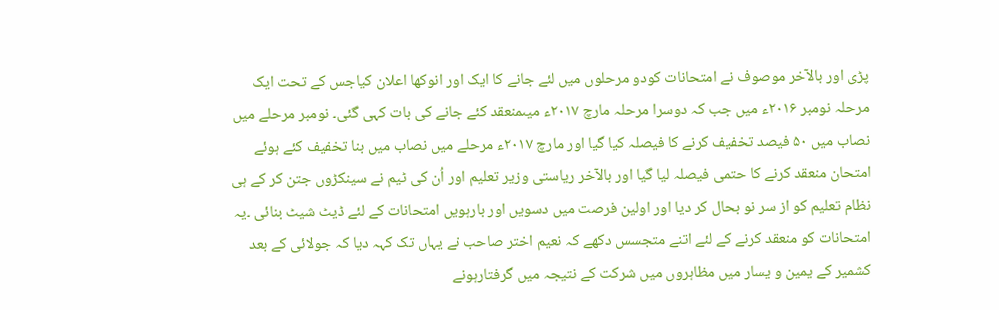پڑی اور بالآخر موصوف نے امتحانات کودو مرحلوں میں لئے جانے کا ایک اور انوکھا اعلان کیاجس کے تحت ایک مرحلہ نومبر ۲۰۱۶ء میں جب کہ دوسرا مرحلہ مارچ ۲۰۱۷ء میںمنعقد کئے جانے کی بات کہی گئی۔ نومبر مرحلے میں نصاب میں ۵۰ فیصد تخفیف کرنے کا فیصلہ کیا گیا اور مارچ ۲۰۱۷ء مرحلے میں نصاب میں بنا تخفیف کئے ہوئے امتحان منعقد کرنے کا حتمی فیصلہ لیا گیا اور بالآخر ریاستی وزیر تعلیم اور اُن کی ٹیم نے سینکڑوں جتن کر کے ہی نظام تعلیم کو از سر نو بحال کر دیا اور اولین فرصت میں دسویں اور بارہویں امتحانات کے لئے ڈیٹ شیٹ بنائی ۔یہ امتحانات کو منعقد کرنے کے لئے اتنے متجسس دکھے کہ نعیم اختر صاحب نے یہاں تک کہہ دیا کہ جولائی کے بعد کشمیر کے یمین و یسار میں مظاہروں میں شرکت کے نتیجہ میں گرفتارہونے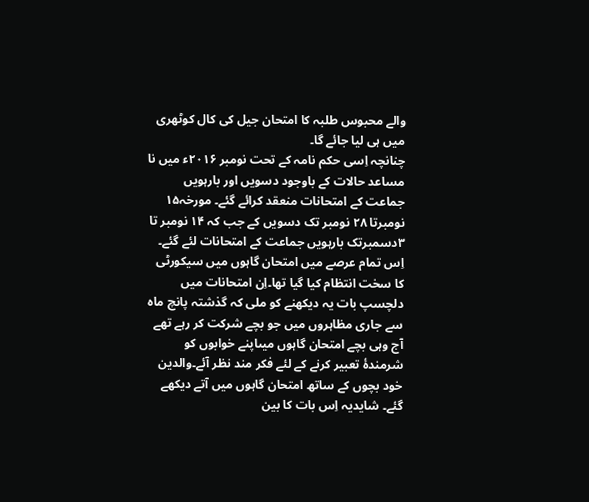والے محبوس طلبہ کا امتحان جیل کی کال کوٹھری میں ہی لیا جائے گا۔
چنانچہ اِسی حکم نامہ کے تحت نومبر ۲۰۱۶ء میں نا مساعد حالات کے باوجود دسویں اور بارہویں جماعت کے امتحانات منعقد کرائے گئے۔ مورخہ۱۵ نومبرتا ۲۸ نومبر تک دسویں کے جب کہ ۱۴ نومبر تا ۳دسمبرتک بارہویں جماعت کے امتحانات لئے گئے۔ اِس تمام عرصے میں امتحان گاہوں میں سیکورٹی کا سخت انتظام کیا گیا تھا۔اِن امتحانات میں دلچسپ بات یہ دیکھنے کو ملی کہ گذشتہ پانچ ماہ سے جاری مظاہروں میں جو بچے شرکت کر رہے تھے آج وہی بچے امتحان گاہوں میںاپنے خوابوں کو شرمندۂ تعبیر کرنے کے لئے فکر مند نظر آئے۔والدین خود بچوں کے ساتھ امتحان گاہوں میں آتے دیکھے گئے۔ شایدیہ اِس بات کا بین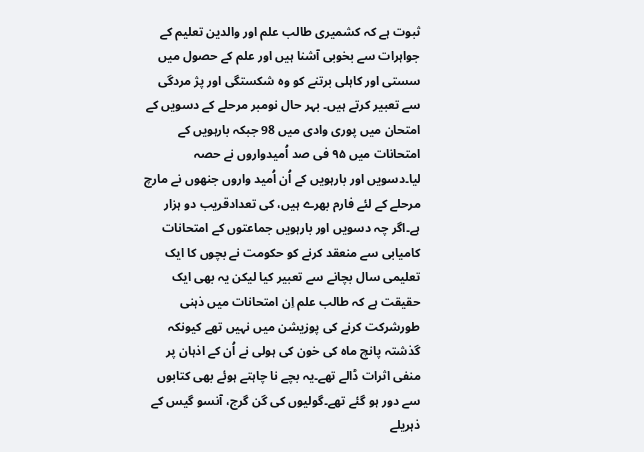ثبوت ہے کہ کشمیری طالب علم اور والدین تعلیم کے جواہرات سے بخوبی آشنا ہیں اور علم کے حصول میں سستی اور کاہلی برتنے کو وہ شکستگی اور پژ مردگی سے تعبیر کرتے ہیں۔ بہر حال نومبر مرحلے کے دسویں کے امتحان میں پوری وادی میں 98 جبکہ بارہویں کے امتحانات میں ۹۵ فی صد اُمیدواروں نے حصہ لیا۔دسویں اور بارہویں کے اُن اُمید واروں جنھوں نے مارچ مرحلے کے لئے فارم بھرے ہیں، کی تعدادقریب دو ہزار ہے۔اگر چہ دسویں اور بارہویں جماعتوں کے امتحانات کامیابی سے منعقد کرنے کو حکومت نے بچوں کا ایک تعلیمی سال بچانے سے تعبیر کیا لیکن یہ بھی ایک حقیقت ہے کہ طالب علم اِن امتحانات میں ذہنی طورشرکت کرنے کی پوزیشن میں نہیں تھے کیونکہ گذشتہ پانچ ماہ کی خون کی ہولی نے اُن کے اذہان پر منفی اثرات ڈالے تھے۔یہ بچے نا چاہتے ہوئے بھی کتابوں سے دور ہو گئے تھے۔گولیوں کی گن گرج، آنسو گیس کے ذہریلے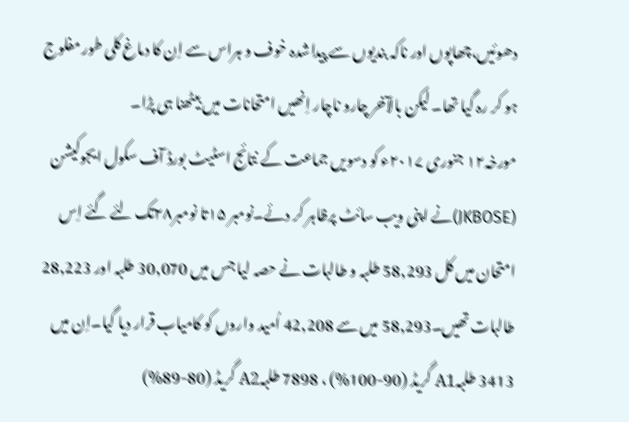دھوئیں،چھاپوں اور ناکہ بندیوں سے پیداشدہ خوف و ہراس سے اِن کا دماغ کلی طور مفلوج ہو کر رہ گیا تھا۔ لیکن بالآخر چارو ناچار اِنھیں امتحانات میں بیٹھنا ہی پڑا۔
مورخہ۱۲ جنوری ۲۰۱۷ء کو دسویں جماعت کے نتائج اسٹیٹ بورڈ آف سکول ایجوکیشن (JKBOSE)نے اپنی ویب سائٹ پرظاہر کر دئے۔نومبر ۱۵تا نومبر۲۸تک لئے گئے اِس امتحان میں کل 58,293 طلبہ و طالبات نے حصہ لیا جس میں 30,070 طلبہ اور 28,223 طالبات تھیں۔58,293 میں سے 42,208 اُمید واروں کو کامیاب قرار دیا گیا۔اِن میں 3413 طلبہA1 گریڈ (90-100%) ، 7898 طلبہA2 گریڈ (80-89%)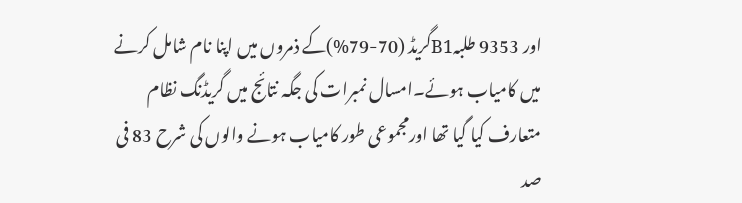اور 9353 طلبہB1گریڈ (70-79%)کے ذمروں میں اپنا نام شامل کرنے میں کامیاب ہوئے۔امسال نمبرات کی جگہ نتائج میں گریڈنگ نظام متعارف کیا گیا تھا اورمجموعی طور کامیاب ہونے والوں کی شرح 83 فی صد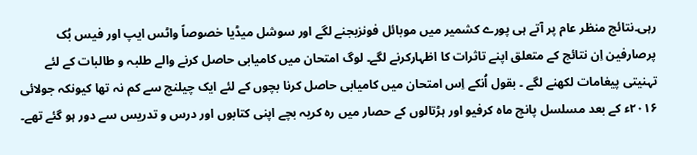رہی۔نتائج منظر عام پر آتے ہی پورے کشمیر میں موبائل فونزبجنے لگے اور سوشل میڈیا خصوصاً واٹس ایپ اور فیس بُک پرصارفین اِن نتائج کے متعلق اپنے تاثرات کا اظہارکرنے لگے۔ لوگ امتحان میں کامیابی حاصل کرنے والے طلبہ و طالبات کے لئے تہنیتی پیغامات لکھنے لگے ۔ بقول اُنکے اِس امتحان میں کامیابی حاصل کرنا بچوں کے لئے ایک چیلنج سے کم نہ تھا کیونکہ جولائی ۲۰۱۶ء کے بعد مسلسل پانچ ماہ کرفیو اور ہڑتالوں کے حصار میں رہ کریہ بچے اپنی کتابوں اور درس و تدریس سے دور ہو گئے تھے۔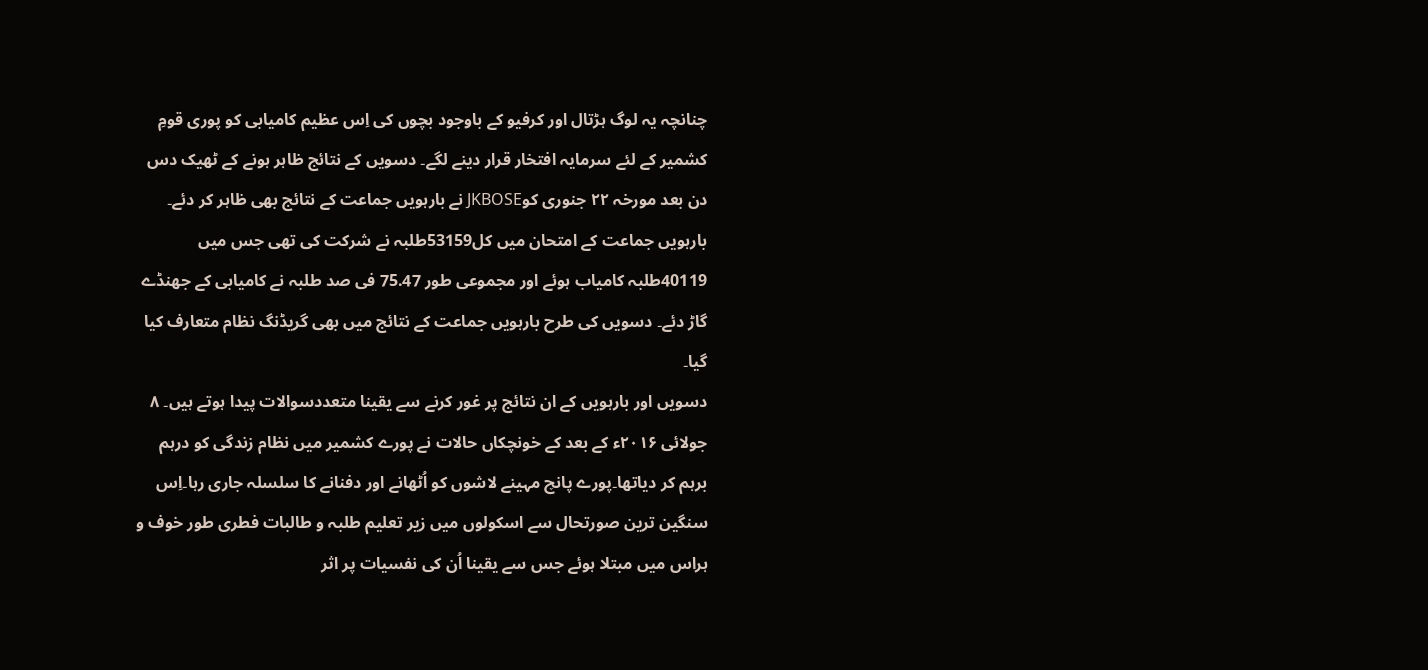چنانچہ یہ لوگ ہڑتال اور کرفیو کے باوجود بچوں کی اِس عظیم کامیابی کو پوری قومِ کشمیر کے لئے سرمایہ افتخار قرار دینے لگے۔ دسویں کے نتائج ظاہر ہونے کے ٹھیک دس دن بعد مورخہ ۲۲ جنوری کوJKBOSE نے بارہویں جماعت کے نتائج بھی ظاہر کر دئے۔ بارہویں جماعت کے امتحان میں کل53159طلبہ نے شرکت کی تھی جس میں 40119طلبہ کامیاب ہوئے اور مجموعی طور 75.47 فی صد طلبہ نے کامیابی کے جھنڈے گاڑ دئے۔ دسویں کی طرح بارہویں جماعت کے نتائج میں بھی گریڈنگ نظام متعارف کیا گیا۔
دسویں اور بارہویں کے ان نتائج پر غور کرنے سے یقینا متعددسوالات پیدا ہوتے ہیں۔ ۸ جولائی ۲۰۱۶ء کے بعد کے خونچکاں حالات نے پورے کشمیر میں نظام زندگی کو درہم برہم کر دیاتھا۔پورے پانچ مہینے لاشوں کو اُٹھانے اور دفنانے کا سلسلہ جاری رہا۔اِس سنگین ترین صورتحال سے اسکولوں میں زیر تعلیم طلبہ و طالبات فطری طور خوف و ہراس میں مبتلا ہوئے جس سے یقینا اُن کی نفسیات پر اثر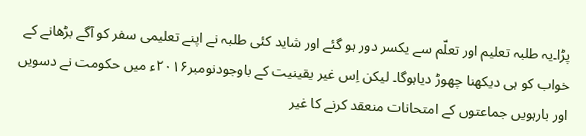پڑا۔یہ طلبہ تعلیم اور تعلّم سے یکسر دور ہو گئے اور شاید کئی طلبہ نے اپنے تعلیمی سفر کو آگے بڑھانے کے خواب کو ہی دیکھنا چھوڑ دیاہوگا۔ لیکن اِس غیر یقینیت کے باوجودنومبر۲۰۱۶ء میں حکومت نے دسویں اور بارہویں جماعتوں کے امتحانات منعقد کرنے کا غیر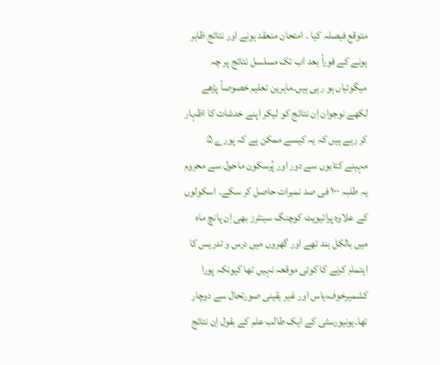متوقع فیصلہ کیا ۔ امتحان منعقد ہونے اور نتائج ظاہر ہونے کے فوراً بعد اب تک مسلسل نتائج پر چہ میگوئیاں ہو رہی ہیں۔ماہرین تعلیم خصوصاً پڑھے لکھے نوجوان اِن نتائج کو لیکر اپنے خدشات کا اظہار کر رہے ہیں کہ یہ کیسے ممکن ہے کہ پورے ۵ مہینے کتابوں سے دور اور پُرسکون ماحول سے محروم یہ طلبہ ۱۰۰ فی صد نمبرات حاصل کر سکے۔ اسکولوں کے علاوہ پرائیویٹ کوچنگ سینٹرز بھی اِن پانچ ماہ میں بالکل بند تھے اور گھروں میں درس و تدریس کا اہتمام کرنے کا کوئی موقعہ نہیں تھا کیونکہ پورا کشمیرخوف،یاس اور غیر یقینی صورتحال سے دوچار تھا۔یونیورسٹی کے ایک طالب علم کے بقول اِن نتائج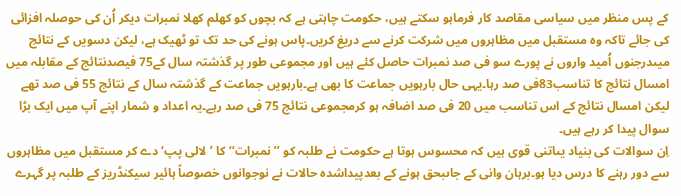کے پس منظر میں سیاسی مقاصد کار فرماہو سکتے ہیں، حکومت چاہتی ہے کہ بچوں کو کھلم کھلا نمبرات دیکر اُن کی حوصلہ افزائی کی جائے تاکہ وہ مستقبل میں مظاہروں میں شرکت کرنے سے دریغ کریں۔پاس ہونے کی حد تک تو ٹھیک ہے، لیکن دسویں کے نتائج میںدرجنوں اُمید واروں نے پورے سو فی صد نمبرات حاصل کئے ہیں اور مجموعی طور پر گذشتہ سال کے75 فیصدنتائج کے مقابلہ میں امسال نتائج کا تناسب83فی صد رہا۔یہی حال بارہویں جماعت کا بھی ہے۔بارہویں جماعت کے گذشتہ سال کے نتائج 55 فی صد تھے لیکن امسال نتائج کے اس تناسب میں 20 فی صد اضافہ ہو کرمجموعی نتائج 75 فی صد رہے۔یہ اعداد و شمار اپنے آپ میں ایک بڑا سوال پیدا کر رہے ہیں۔
اِن سوالات کی بنیاد یںاتنی قوی ہیں کہ محسوس ہوتا ہے حکومت نے طلبہ کو ’’ نمبرات‘‘ کا ’لالی پپ‘ دے کر مستقبل میں مظاہروں سے دور رہنے کا درس دیا ہو۔برہان وانی کے جاںبحق ہونے کے بعدپیداشدہ حالات نے نوجوانوں خصوصاً ہائیر سیکنڈریز کے طلبہ پر گہرے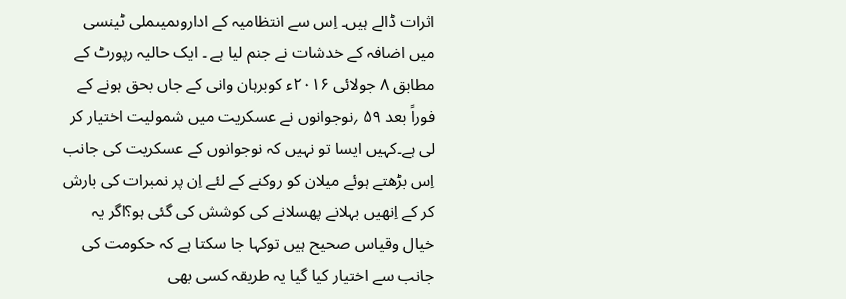اثرات ڈالے ہیں۔ اِس سے انتظامیہ کے اداروںمیںملی ٹینسی میں اضافہ کے خدشات نے جنم لیا ہے ۔ ایک حالیہ رپورٹ کے مطابق ۸ جولائی ۲۰۱۶ء کوبرہان وانی کے جاں بحق ہونے کے فوراً بعد ۵۹ ؍نوجوانوں نے عسکریت میں شمولیت اختیار کر لی ہے۔کہیں ایسا تو نہیں کہ نوجوانوں کے عسکریت کی جانب اِس بڑھتے ہوئے میلان کو روکنے کے لئے اِن پر نمبرات کی بارش کر کے اِنھیں بہلانے پھسلانے کی کوشش کی گئی ہو؟اگر یہ خیال وقیاس صحیح ہیں توکہا جا سکتا ہے کہ حکومت کی جانب سے اختیار کیا گیا یہ طریقہ کسی بھی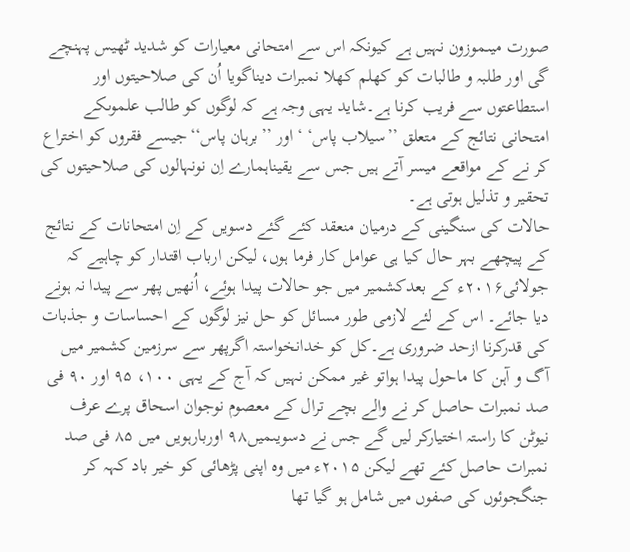صورت میںموزون نہیں ہے کیونکہ اس سے امتحانی معیارات کو شدید ٹھیس پہنچے گی اور طلبہ و طالبات کو کھلم کھلا نمبرات دیناگویا اُن کی صلاحیتوں اور استطاعتوں سے فریب کرنا ہے۔شاید یہی وجہ ہے کہ لوگوں کو طالب علموںکے امتحانی نتائج کے متعلق ’’سیلاب پاس‘ ‘ اور ’’برہان پاس‘‘جیسے فقروں کو اختراع کر نے کے مواقعے میسر آتے ہیں جس سے یقیناہمارے اِن نونہالوں کی صلاحیتوں کی تحقیر و تذلیل ہوتی ہے۔
حالات کی سنگینی کے درمیان منعقد کئے گئے دسویں کے اِن امتحانات کے نتائج کے پیچھے بہر حال کیا ہی عوامل کار فرما ہوں، لیکن ارباب اقتدار کو چاہیے کہ جولائی۲۰۱۶ء کے بعدکشمیر میں جو حالات پیدا ہوئے، اُنھیں پھر سے پیدا نہ ہونے دیا جائے۔ اس کے لئے لازمی طور مسائل کو حل نیز لوگوں کے احساسات و جذبات کی قدرکرنا ازحد ضروری ہے۔کل کو خدانخواستہ اگرپھر سے سرزمین کشمیر میں آگ و آہن کا ماحول پیدا ہواتو غیر ممکن نہیں کہ آج کے یہی ۱۰۰، ۹۵ اور ۹۰ فی صد نمبرات حاصل کر نے والے بچے ترال کے معصوم نوجوان اسحاق پرے عرف نیوٹن کا راستہ اختیارکر لیں گے جس نے دسویںمیں۹۸ اوربارہویں میں ۸۵ فی صد نمبرات حاصل کئے تھے لیکن ۲۰۱۵ء میں وہ اپنی پڑھائی کو خیر باد کہہ کر جنگجوئوں کی صفوں میں شامل ہو گیا تھا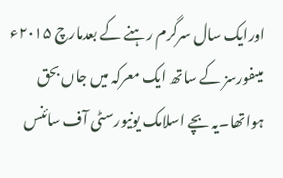اورایک سال سرگرم رہنے کے بعدمارچ ۲۰۱۵ء میںفورسز کے ساتھ ایک معرکہ میں جاں بحق ہواتھا۔یہ بچے اسلامک یونیورسٹی آف سائنس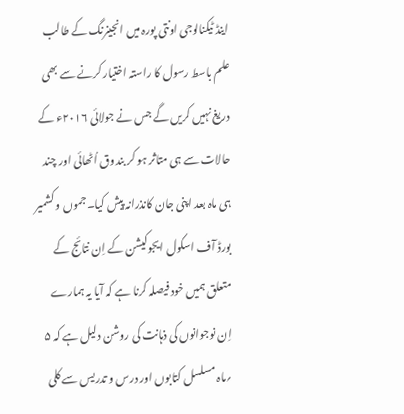اینڈ ٹیکنالوجی اونتی پورہ میں انجینرنگ کے طالب علم باسط رسول کا راستہ اختیار کرنے سے بھی دریغ نہیں کریں گے جس نے جولائی ۲۰۱۶ء کے حالات سے ہی متاثر ہو کر بندوق اُٹھائی اور چند ہی ماہ بعد اپنی جان کانذرانہ پیش کیا۔جموں و کشمیر بورڈ آف اسکول ایجوکیشن کے اِن نتائج کے متعلق ہمیں خود فیصلہ کرنا ہے کہ آیا یہ ہمارے اِن نوجوانوں کی ذہانت کی روشن دلیل ہے کہ ۵ ؍ماہ مسلسل کتابوں اور درس و تدریس سے کلی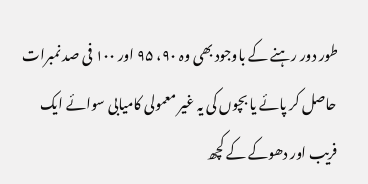طور دور رہنے کے باوجود بھی وہ ۹۰، ۹۵ اور ۱۰۰ فی صد نمبرات حاصل کر پائے یا بچوں کی یہ غیر معمولی کامیابی سوائے ایک فریب اور دھوکے کے کچھ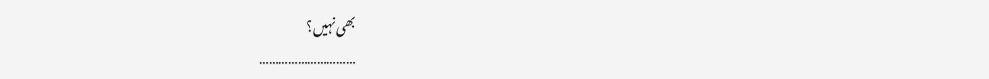بھی نہیں؟
…………………………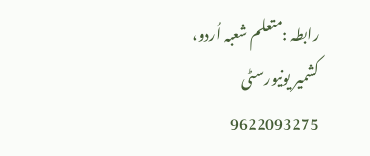رابطہ :متعلم شعبہ اُردو، کشمیر یونیورسٹی
9622093275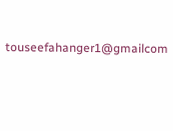touseefahanger1@gmailcom